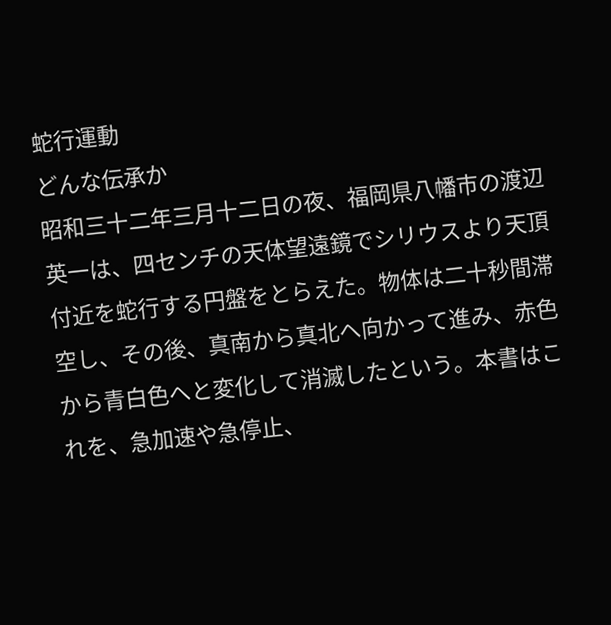蛇行運動
どんな伝承か
昭和三十二年三月十二日の夜、福岡県八幡市の渡辺英一は、四センチの天体望遠鏡でシリウスより天頂付近を蛇行する円盤をとらえた。物体は二十秒間滞空し、その後、真南から真北へ向かって進み、赤色から青白色へと変化して消滅したという。本書はこれを、急加速や急停止、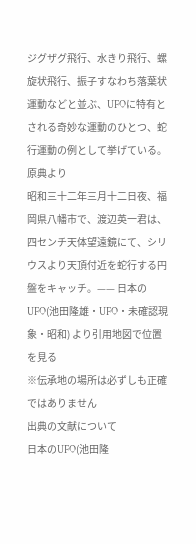ジグザグ飛行、水きり飛行、螺旋状飛行、振子すなわち落葉状運動などと並ぶ、UFOに特有とされる奇妙な運動のひとつ、蛇行運動の例として挙げている。
原典より
昭和三十二年三月十二日夜、福岡県八幡市で、渡辺英一君は、四センチ天体望遠鏡にて、シリウスより天頂付近を蛇行する円盤をキャッチ。—— 日本のUFO(池田隆雄・UFO・未確認現象・昭和) より引用地図で位置を見る
※伝承地の場所は必ずしも正確ではありません
出典の文献について
日本のUFO(池田隆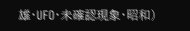雄・UFO・未確認現象・昭和)